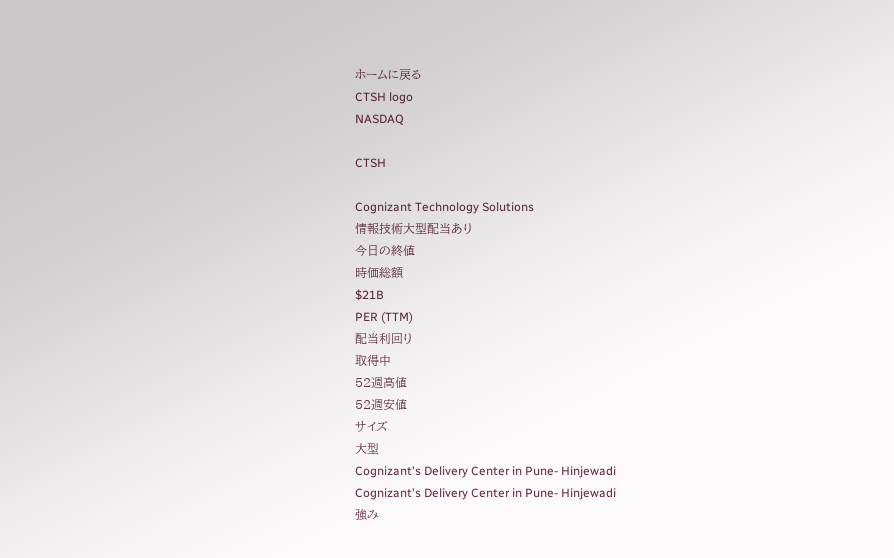ホームに戻る
CTSH logo
NASDAQ

CTSH

Cognizant Technology Solutions
情報技術大型配当あり
今日の終値
時価総額
$21B
PER (TTM)
配当利回り
取得中
52週高値
52週安値
サイズ
大型
Cognizant's Delivery Center in Pune- Hinjewadi
Cognizant's Delivery Center in Pune- Hinjewadi
強み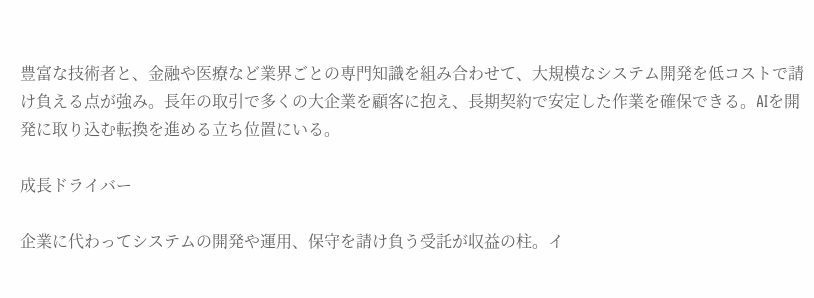豊富な技術者と、金融や医療など業界ごとの専門知識を組み合わせて、大規模なシステム開発を低コストで請け負える点が強み。長年の取引で多くの大企業を顧客に抱え、長期契約で安定した作業を確保できる。AIを開発に取り込む転換を進める立ち位置にいる。

成長ドライバー

企業に代わってシステムの開発や運用、保守を請け負う受託が収益の柱。イ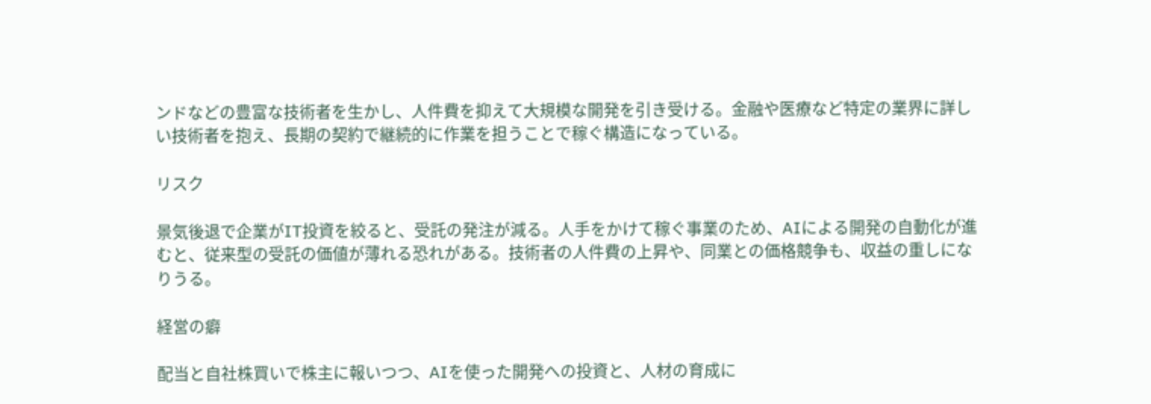ンドなどの豊富な技術者を生かし、人件費を抑えて大規模な開発を引き受ける。金融や医療など特定の業界に詳しい技術者を抱え、長期の契約で継続的に作業を担うことで稼ぐ構造になっている。

リスク

景気後退で企業がIT投資を絞ると、受託の発注が減る。人手をかけて稼ぐ事業のため、AIによる開発の自動化が進むと、従来型の受託の価値が薄れる恐れがある。技術者の人件費の上昇や、同業との価格競争も、収益の重しになりうる。

経営の癖

配当と自社株買いで株主に報いつつ、AIを使った開発への投資と、人材の育成に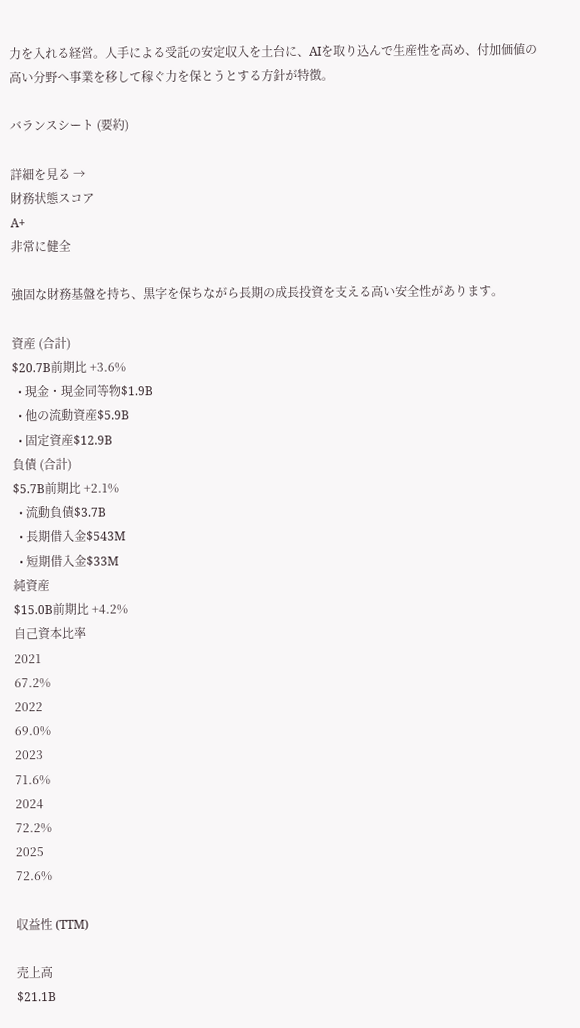力を入れる経営。人手による受託の安定収入を土台に、AIを取り込んで生産性を高め、付加価値の高い分野へ事業を移して稼ぐ力を保とうとする方針が特徴。

バランスシート (要約)

詳細を見る →
財務状態スコア
A+
非常に健全

強固な財務基盤を持ち、黒字を保ちながら長期の成長投資を支える高い安全性があります。

資産 (合計)
$20.7B前期比 +3.6%
  • 現金・現金同等物$1.9B
  • 他の流動資産$5.9B
  • 固定資産$12.9B
負債 (合計)
$5.7B前期比 +2.1%
  • 流動負債$3.7B
  • 長期借入金$543M
  • 短期借入金$33M
純資産
$15.0B前期比 +4.2%
自己資本比率
2021
67.2%
2022
69.0%
2023
71.6%
2024
72.2%
2025
72.6%

収益性 (TTM)

売上高
$21.1B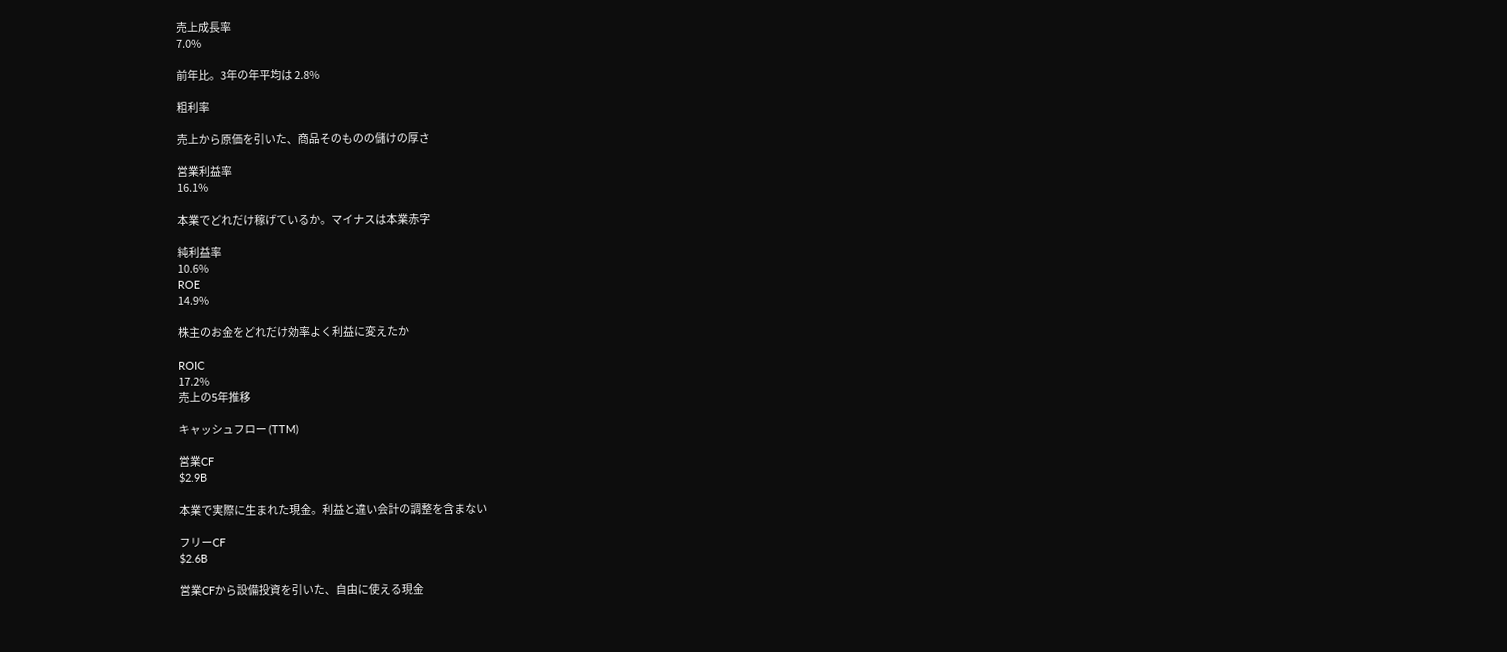売上成長率
7.0%

前年比。3年の年平均は 2.8%

粗利率

売上から原価を引いた、商品そのものの儲けの厚さ

営業利益率
16.1%

本業でどれだけ稼げているか。マイナスは本業赤字

純利益率
10.6%
ROE
14.9%

株主のお金をどれだけ効率よく利益に変えたか

ROIC
17.2%
売上の5年推移

キャッシュフロー (TTM)

営業CF
$2.9B

本業で実際に生まれた現金。利益と違い会計の調整を含まない

フリーCF
$2.6B

営業CFから設備投資を引いた、自由に使える現金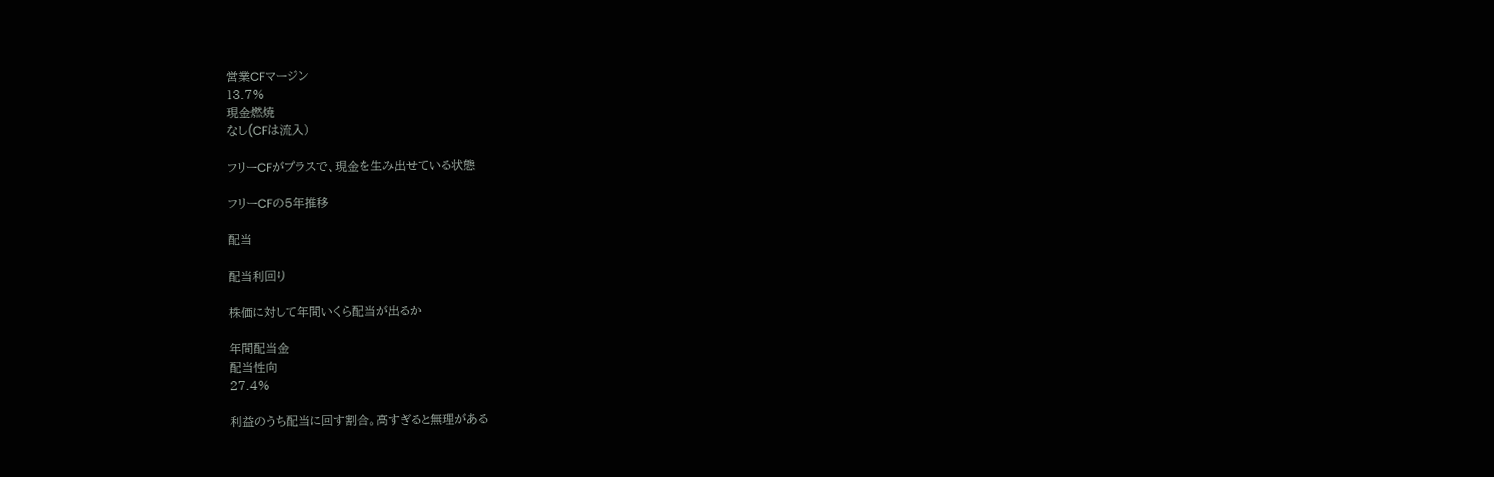営業CFマージン
13.7%
現金燃焼
なし(CFは流入)

フリーCFがプラスで、現金を生み出せている状態

フリーCFの5年推移

配当

配当利回り

株価に対して年間いくら配当が出るか

年間配当金
配当性向
27.4%

利益のうち配当に回す割合。高すぎると無理がある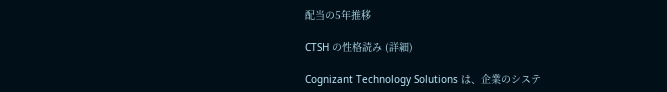配当の5年推移

CTSH の性格読み (詳細)

Cognizant Technology Solutions は、企業のシステ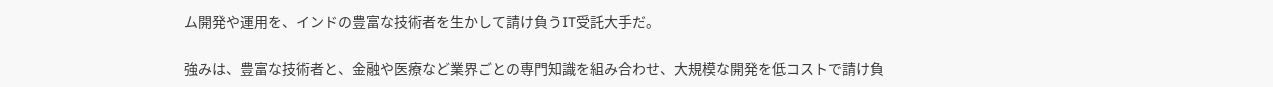ム開発や運用を、インドの豊富な技術者を生かして請け負うIT受託大手だ。

強みは、豊富な技術者と、金融や医療など業界ごとの専門知識を組み合わせ、大規模な開発を低コストで請け負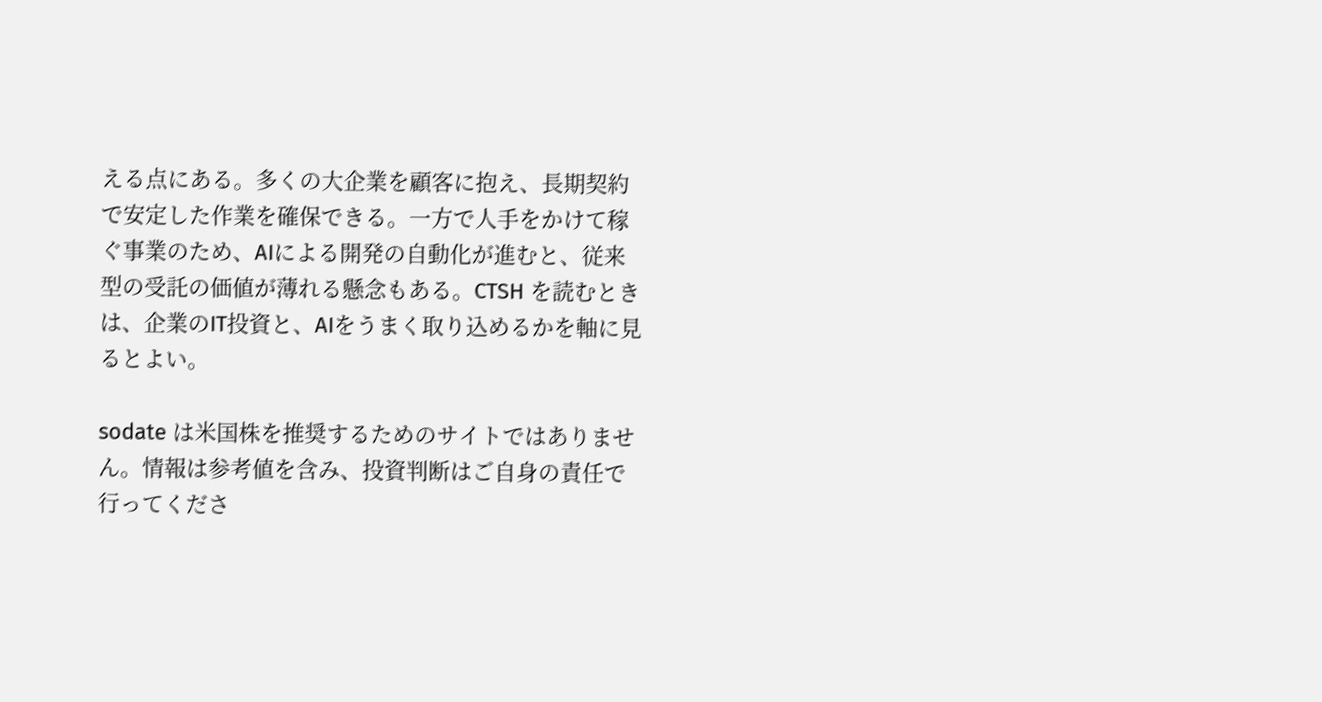える点にある。多くの大企業を顧客に抱え、長期契約で安定した作業を確保できる。一方で人手をかけて稼ぐ事業のため、AIによる開発の自動化が進むと、従来型の受託の価値が薄れる懸念もある。CTSH を読むときは、企業のIT投資と、AIをうまく取り込めるかを軸に見るとよい。

sodate は米国株を推奨するためのサイトではありません。情報は参考値を含み、投資判断はご自身の責任で行ってくださ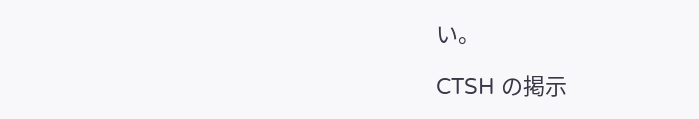い。

CTSH の掲示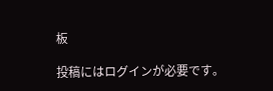板

投稿にはログインが必要です。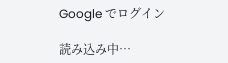Google でログイン

読み込み中…